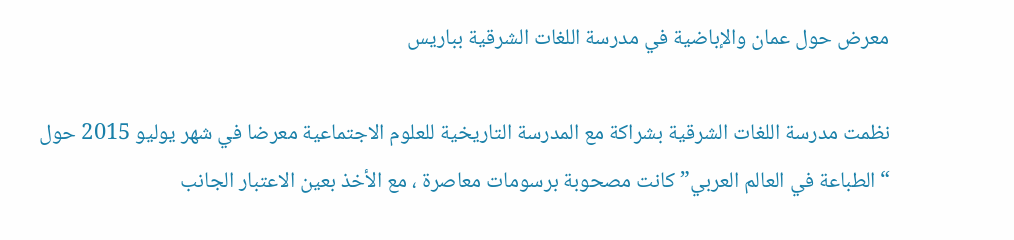معرض حول عمان والإباضية في مدرسة اللغات الشرقية بباريس

نظمت مدرسة اللغات الشرقية بشراكة مع المدرسة التاريخية للعلوم الاجتماعية معرضا في شهر يوليو 2015 حول “الطباعة في العالم العربي” كانت مصحوبة برسومات معاصرة ، مع الأخذ بعين الاعتبار الجانب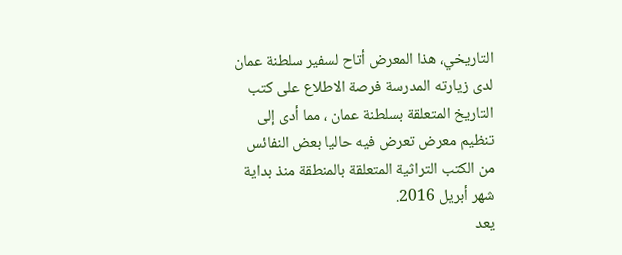التاريخي، هذا المعرض أتاح لسفير سلطنة عمان لدى زيارته المدرسة فرصة الاطلاع على كتب التاريخ المتعلقة بسلطنة عمان ، مما أدى إلى تنظيم معرض تعرض فيه حاليا بعض النفائس من الكتب التراثية المتعلقة بالمنطقة منذ بداية شهر أبريل 2016.
يعد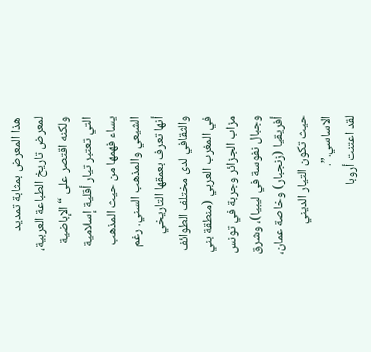هذا المعرض بمثابة تمديد لمعرض تاريخ الطباعة العربية، ولكنه اقتصر على “الإباضية التي تعتبر تيار أقلية إسلامية يساء فهمها من حيث المذهب الشيعي والمذهب السني. رغم أنها تعرف بعمقها التاريخي والثقافي لدى مختلف الطوائف في المغرب العربي (منطقة بني مزاب الجزائر وجربة في تونس وجبال نفوسة في ليبيا)، وشرق أفريقيا (زنجبار) وخاصة عمان، حيث تكون التيار الديني الاساسي.”.
لقد اعتنت أروبا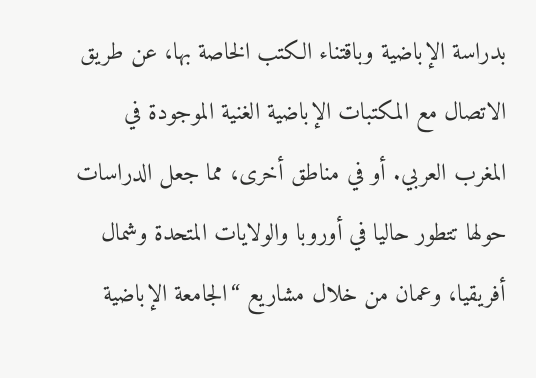بدراسة الإباضية وباقتناء الكتب الخاصة بها، عن طريق الاتصال مع المكتبات الإباضية الغنية الموجودة في المغرب العربي. أو في مناطق أخرى، مما جعل الدراسات حولها تتطور حاليا في أوروبا والولايات المتحدة وشمال أفريقيا، وعمان من خلال مشاريع “الجامعة الإباضية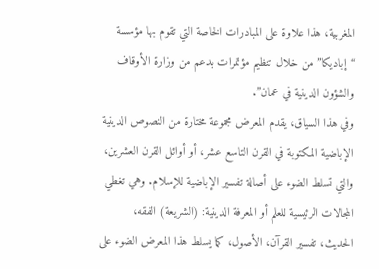المغربية، هذا علاوة على المبادرات الخاصة التي تقوم بها مؤسسة “إباديكا” من خلال تنظيم مؤتمرات بدعم من وزارة الأوقاف والشؤون الدينية في عمان”.
وفي هذا السياق، يقدم المعرض مجموعة مختارة من النصوص الدينية الإباضية المكتوبة في القرن التاسع عشر، أو أوائل القرن العشرين، والتي تسلط الضوء على أصالة تفسير الإباضية للإسلام. وهي تغطي المجالات الرئيسية للعلم أو المعرفة الدينية: (الشريعة) الفقه، الحديث، تفسير القرآن، الأصول، كما يسلط هذا المعرض الضوء على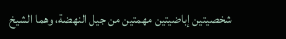شخصيتين إباضيتين مهمتين من جيل النهضة، وهما الشيخ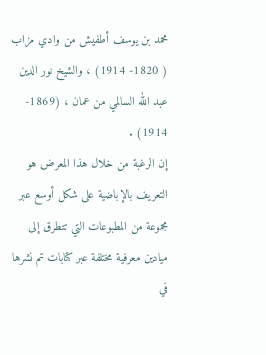محمد بن يوسف أطفيش من وادي مزاب ( 1820- 1914) ، والشيخ نور الدين عبد الله السالمي من عمان ، (1869- 1914) .
إن الرغبة من خلال هذا المعرض هو التعريف بالإباضية على شكل أوسع عبر مجموعة من المطبوعات التي تتطرق إلى ميادين معرفية مختلفة عبر كتابات تم نشرها في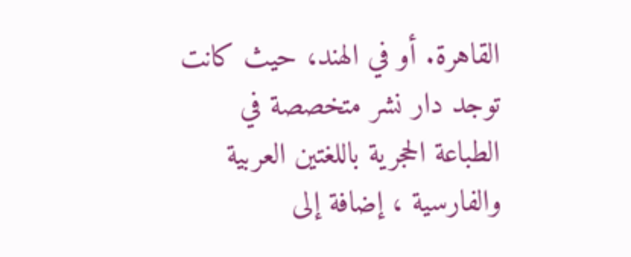القاهرة. أو في الهند، حيث كانت توجد دار نشر متخصصة في الطباعة الحجرية باللغتين العربية والفارسية ، إضافة إلى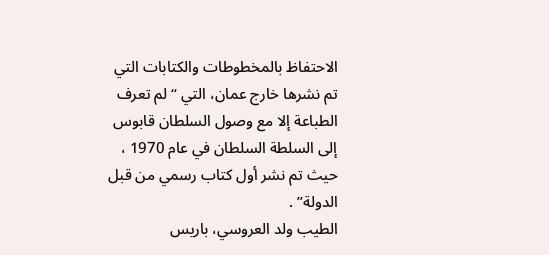الاحتفاظ بالمخطوطات والكتابات التي تم نشرها خارج عمان، التي “لم تعرف الطباعة إلا مع وصول السلطان قابوس إلى السلطة السلطان في عام 1970 ، حيث تم نشر أول كتاب رسمي من قبل الدولة” .
الطيب ولد العروسي، باريس